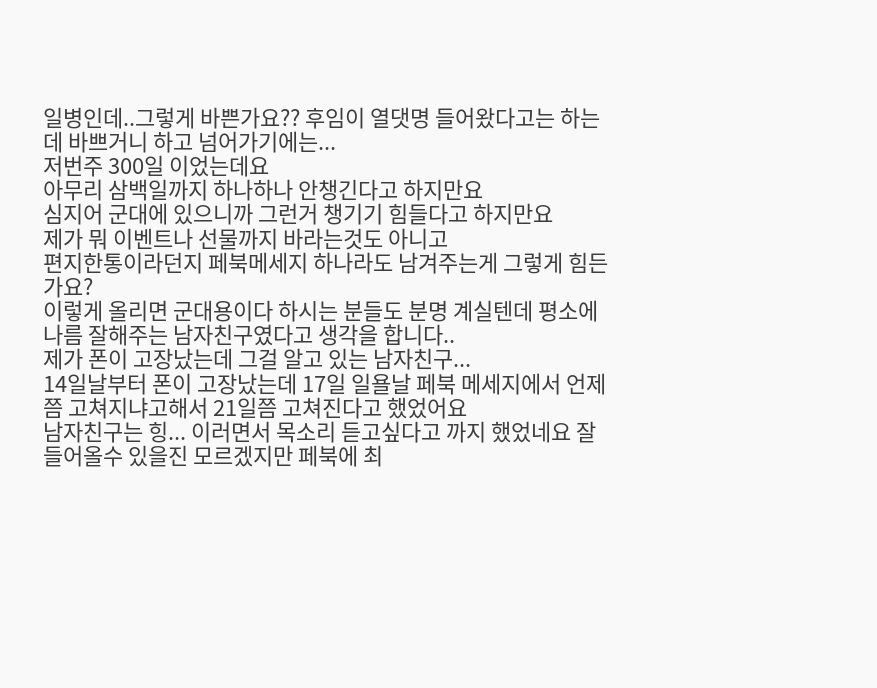일병인데..그렇게 바쁜가요?? 후임이 열댓명 들어왔다고는 하는데 바쁘거니 하고 넘어가기에는...
저번주 300일 이었는데요
아무리 삼백일까지 하나하나 안챙긴다고 하지만요
심지어 군대에 있으니까 그런거 챙기기 힘들다고 하지만요
제가 뭐 이벤트나 선물까지 바라는것도 아니고
편지한통이라던지 페북메세지 하나라도 남겨주는게 그렇게 힘든가요?
이렇게 올리면 군대용이다 하시는 분들도 분명 계실텐데 평소에 나름 잘해주는 남자친구였다고 생각을 합니다..
제가 폰이 고장났는데 그걸 알고 있는 남자친구...
14일날부터 폰이 고장났는데 17일 일욜날 페북 메세지에서 언제쯤 고쳐지냐고해서 21일쯤 고쳐진다고 했었어요
남자친구는 힝... 이러면서 목소리 듣고싶다고 까지 했었네요 잘 들어올수 있을진 모르겠지만 페북에 최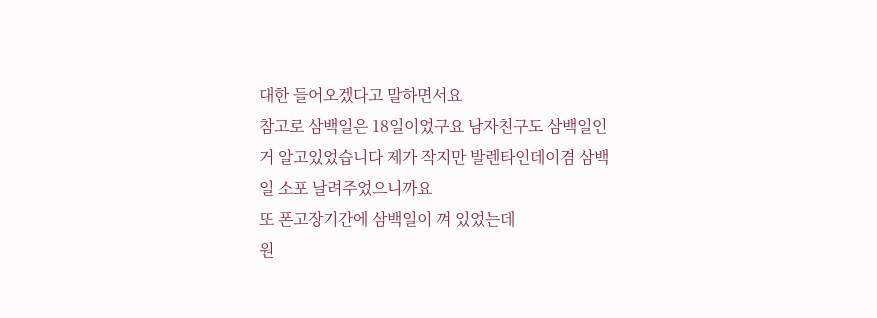대한 들어오겠다고 말하면서요
참고로 삼백일은 18일이었구요 남자친구도 삼백일인거 알고있었습니다 제가 작지만 발렌타인데이겸 삼백일 소포 날려주었으니까요
또 폰고장기간에 삼백일이 껴 있었는데
원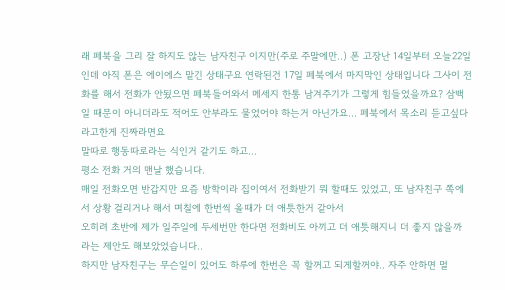래 페북을 그리 잘 하지도 않는 남자친구 이지만(주로 주말에만..) 폰 고장난 14일부터 오늘22일인데 아직 폰은 에이에스 맡긴 상태구요 연락된건 17일 페북에서 마지막인 상태입니다 그사이 전화를 해서 전화가 안됬으면 페북들어와서 메세지 한통 남겨주기가 그렇게 힘들었을까요? 삼백일 때문이 아니더라도 적어도 안부라도 물었어야 하는거 아닌가요... 페북에서 목소리 듣고싶다 라고한게 진짜라면요
말따로 행동따로라는 식인거 같기도 하고...
평소 전화 거의 맨날 했습니다.
매일 전화오면 반갑지만 요즘 방학이라 집이여서 전화받기 뭐 할때도 있었고, 또 남자친구 쪽에서 상황 걸리거나 해서 며칠에 한번씩 올때가 더 애틋한거 같아서
오히려 초반에 제가 일주일에 두세번만 한다면 전화비도 아끼고 더 애틋해지니 더 좋지 않을까 라는 제안도 해보았었습니다..
하지만 남자친구는 무슨일이 있어도 하루에 한번은 꼭 할꺼고 되게할꺼야.. 자주 안하면 멀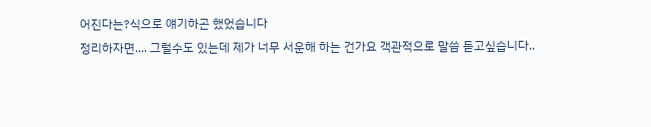어진다는?식으로 얘기하곤 했었습니다
정리하자면.... 그럴수도 있는데 제가 너무 서운해 하는 건가요 객관적으로 말씀 듣고싶습니다..